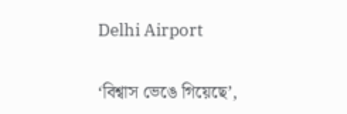Delhi Airport

‘বিশ্বাস ভেঙে গিয়েছে’,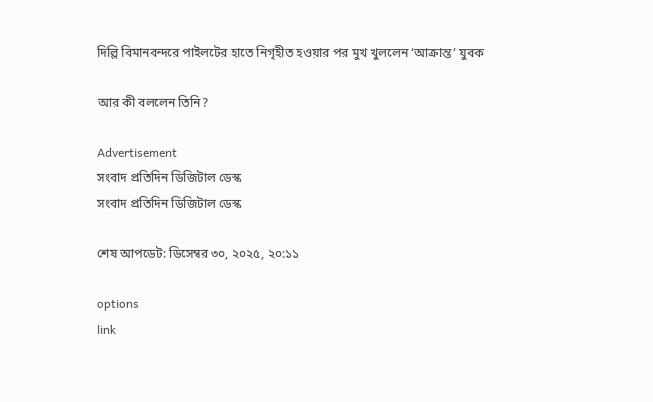দিল্লি বিমানবন্দরে পাইলটের হাতে নিগৃহীত হওয়ার পর মুখ খুললেন ‘আক্রান্ত’ যুবক

আর কী বললেন তিনি?

Advertisement
সংবাদ প্রতিদিন ডিজিটাল ডেস্ক
সংবাদ প্রতিদিন ডিজিটাল ডেস্ক

শেষ আপডেট: ডিসেম্বর ৩০, ২০২৫, ২০:১১

options
link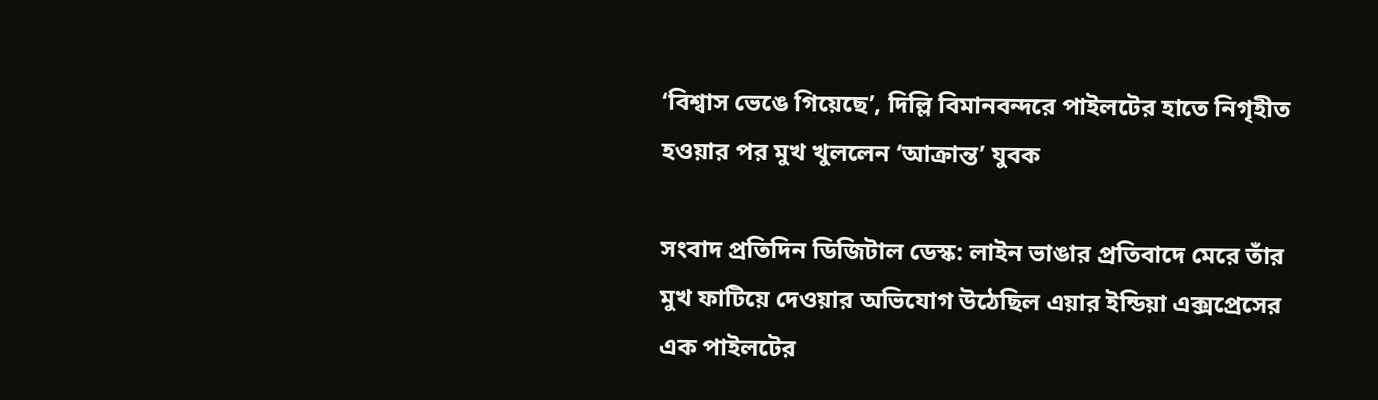‘বিশ্বাস ভেঙে গিয়েছে’, দিল্লি বিমানবন্দরে পাইলটের হাতে নিগৃহীত হওয়ার পর মুখ খুললেন ‘আক্রান্ত’ যুবক

সংবাদ প্রতিদিন ডিজিটাল ডেস্ক: লাইন ভাঙার প্রতিবাদে মেরে তাঁর মুখ ফাটিয়ে দেওয়ার অভিযোগ উঠেছিল এয়ার ইন্ডিয়া এক্সপ্রেসের এক পাইলটের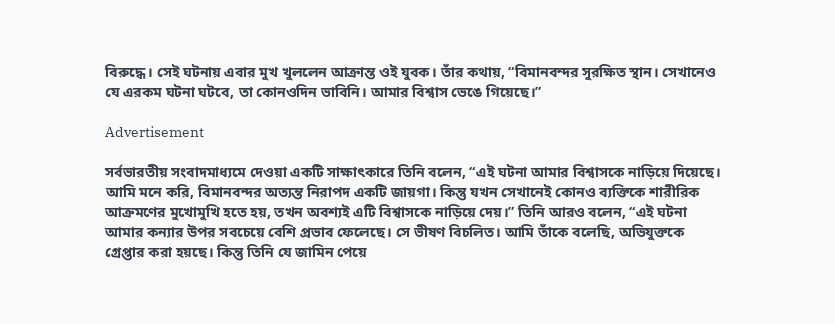বিরুদ্ধে। সেই ঘটনায় এবার মুখ খুললেন আক্রান্ত ওই যুবক। তাঁর কথায়, “বিমানবন্দর সুরক্ষিত স্থান। সেখানেও যে এরকম ঘটনা ঘটবে, তা কোনওদিন ভাবিনি। আমার বিশ্বাস ভেঙে গিয়েছে।”

Advertisement

সর্বভারতীয় সংবাদমাধ্যমে দেওয়া একটি সাক্ষাৎকারে তিনি বলেন, “এই ঘটনা আমার বিশ্বাসকে নাড়িয়ে দিয়েছে। আমি মনে করি, বিমানবন্দর অত্যন্ত নিরাপদ একটি জায়গা। কিন্তু যখন সেখানেই কোনও ব্যক্তিকে শারীরিক আক্রমণের মুখোমুখি হতে হয়, তখন অবশ্যই এটি বিশ্বাসকে নাড়িয়ে দেয়।” তিনি আরও বলেন, “এই ঘটনা আমার কন্যার উপর সবচেয়ে বেশি প্রভাব ফেলেছে। সে ভীষণ বিচলিত। আমি তাঁকে বলেছি, অভিযুক্তকে গ্রেপ্তার করা হয়ছে। কিন্তু তিনি যে জামিন পেয়ে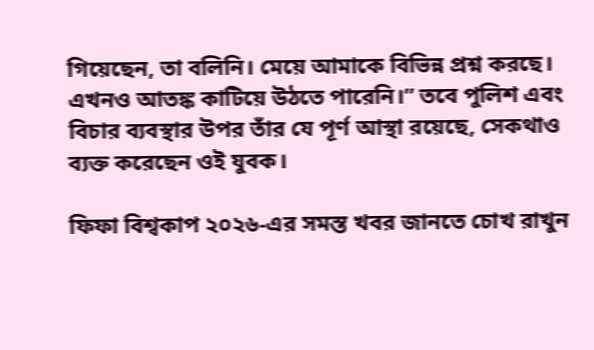গিয়েছেন, তা বলিনি। মেয়ে আমাকে বিভিন্ন প্রশ্ন করছে। এখনও আতঙ্ক কাটিয়ে উঠতে পারেনি।” তবে পুলিশ এবং বিচার ব্যবস্থার উপর তাঁর যে পূর্ণ আস্থা রয়েছে, সেকথাও ব্যক্ত করেছেন ওই যুবক।

ফিফা বিশ্বকাপ ২০২৬-এর সমস্ত খবর জানতে চোখ রাখুন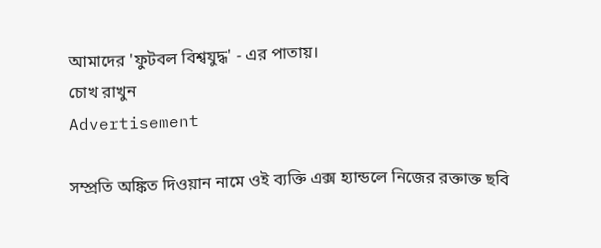আমাদের 'ফুটবল বিশ্বযুদ্ধ' - এর পাতায়।
চোখ রাখুন
Advertisement

সম্প্রতি অঙ্কিত দিওয়ান নামে ওই ব্যক্তি এক্স হ্যান্ডলে নিজের রক্তাক্ত ছবি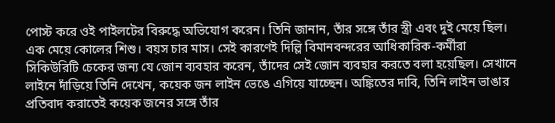পোস্ট করে ওই পাইলটের বিরুদ্ধে অভিযোগ করেন। তিনি জানান, তাঁর সঙ্গে তাঁর স্ত্রী এবং দুই মেয়ে ছিল। এক মেয়ে কোলের শিশু। বয়স চার মাস। সেই কারণেই দিল্লি বিমানবন্দরের আধিকারিক-কর্মীরা সিকিউরিটি চেকের জন্য যে জোন ব্যবহার করেন, তাঁদের সেই জোন ব্যবহার করতে বলা হয়েছিল। সেখানে লাইনে দাঁড়িয়ে তিনি দেখেন, কয়েক জন লাইন ভেঙে এগিয়ে যাচ্ছেন। অঙ্কিতের দাবি, তিনি লাইন ভাঙার প্রতিবাদ করাতেই কয়েক জনের সঙ্গে তাঁর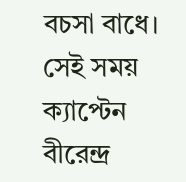বচসা বাধে। সেই সময় ক্যাপ্টেন বীরেন্দ্র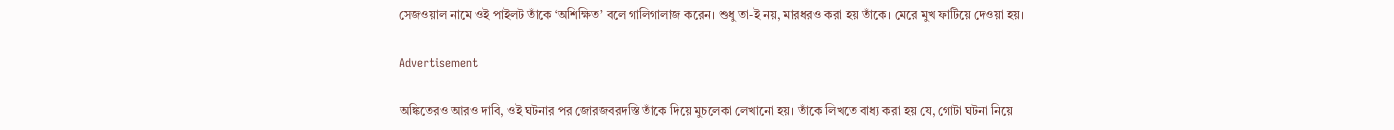সেজওয়াল নামে ওই পাইলট তাঁকে ‘অশিক্ষিত’ বলে গালিগালাজ করেন। শুধু তা-ই নয়, মারধরও করা হয় তাঁকে। মেরে মুখ ফাটিয়ে দেওয়া হয়।

Advertisement

অঙ্কিতেরও আরও দাবি, ওই ঘটনার পর জোরজবরদস্তি তাঁকে দিয়ে মুচলেকা লেখানো হয়। তাঁকে লিখতে বাধ্য করা হয় যে, গোটা ঘটনা নিয়ে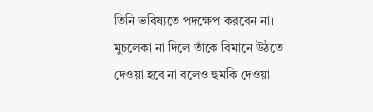তিনি ভবিষ্যতে পদক্ষেপ করবেন না। মুচলেকা না দিলে তাঁকে বিমানে উঠতে দেওয়া হবে না বলেও হুমকি দেওয়া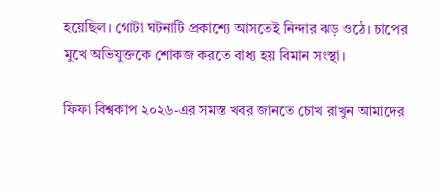হয়েছিল। গোটা ঘটনাটি প্রকাশ্যে আসতেই নিন্দার ঝড় ওঠে। চাপের মুখে অভিযুক্তকে শোকজ করতে বাধ্য হয় বিমান সংস্থা।

ফিফা বিশ্বকাপ ২০২৬-এর সমস্ত খবর জানতে চোখ রাখুন আমাদের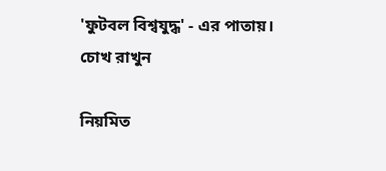'ফুটবল বিশ্বযুদ্ধ' - এর পাতায়।
চোখ রাখুন

নিয়মিত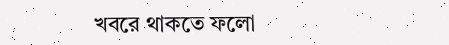খবরে থাকতে ফলো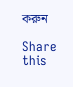করুন

Share this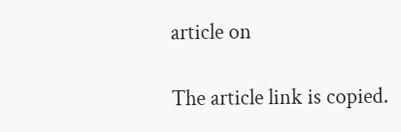article on

The article link is copied.